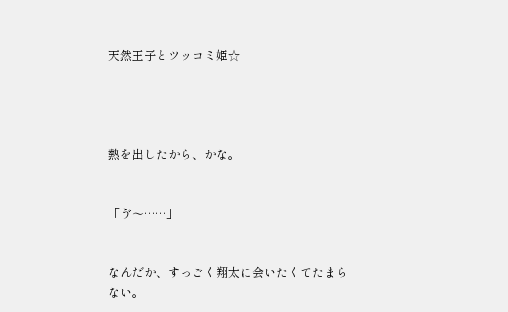天然王子とツッコミ姫☆




熱を出したから、かな。


「ゔ〜……」


なんだか、すっごく翔太に会いたくてたまらない。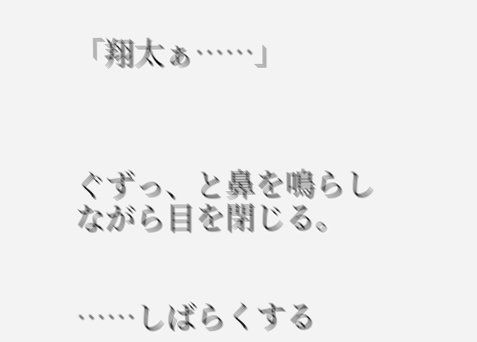「翔太ぁ……」



ぐずっ、と鼻を鳴らしながら目を閉じる。


……しばらくする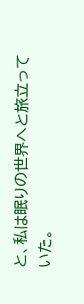と、私は眠りの世界へと旅立っていた。